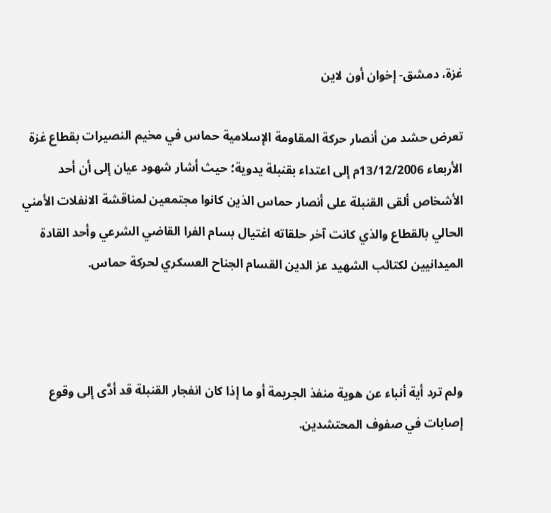غزة، دمشق- إخوان أون لاين

تعرض حشد من أنصار حركة المقاومة الإسلامية حماس في مخيم النصيرات بقطاع غزة الأربعاء 13/12/2006م إلى اعتداء بقنبلة يدوية؛ حيث أشار شهود عيان إلى أن أحد الأشخاص ألقى القنبلة على أنصار حماس الذين كانوا مجتمعين لمناقشة الانفلات الأمني الحالي بالقطاع والذي كانت آخر حلقاته اغتيال بسام الفرا القاضي الشرعي وأحد القادة الميدانيين لكتائب الشهيد عز الدين القسام الجناح العسكري لحركة حماس.



ولم ترد أية أنباء عن هوية منفذ الجريمة أو ما إذا كان انفجار القنبلة قد أدَّى إلى وقوع إصابات في صفوف المحتشدين.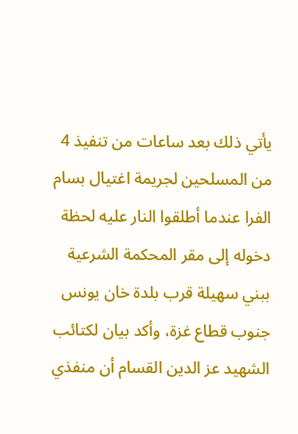يأتي ذلك بعد ساعات من تنفيذ 4 من المسلحين لجريمة اغتيال بسام الفرا عندما أطلقوا النار عليه لحظة دخوله إلى مقر المحكمة الشرعية ببني سهيلة قرب بلدة خان يونس جنوب قطاع غزة، وأكد بيان لكتائب الشهيد عز الدين القسام أن منفذي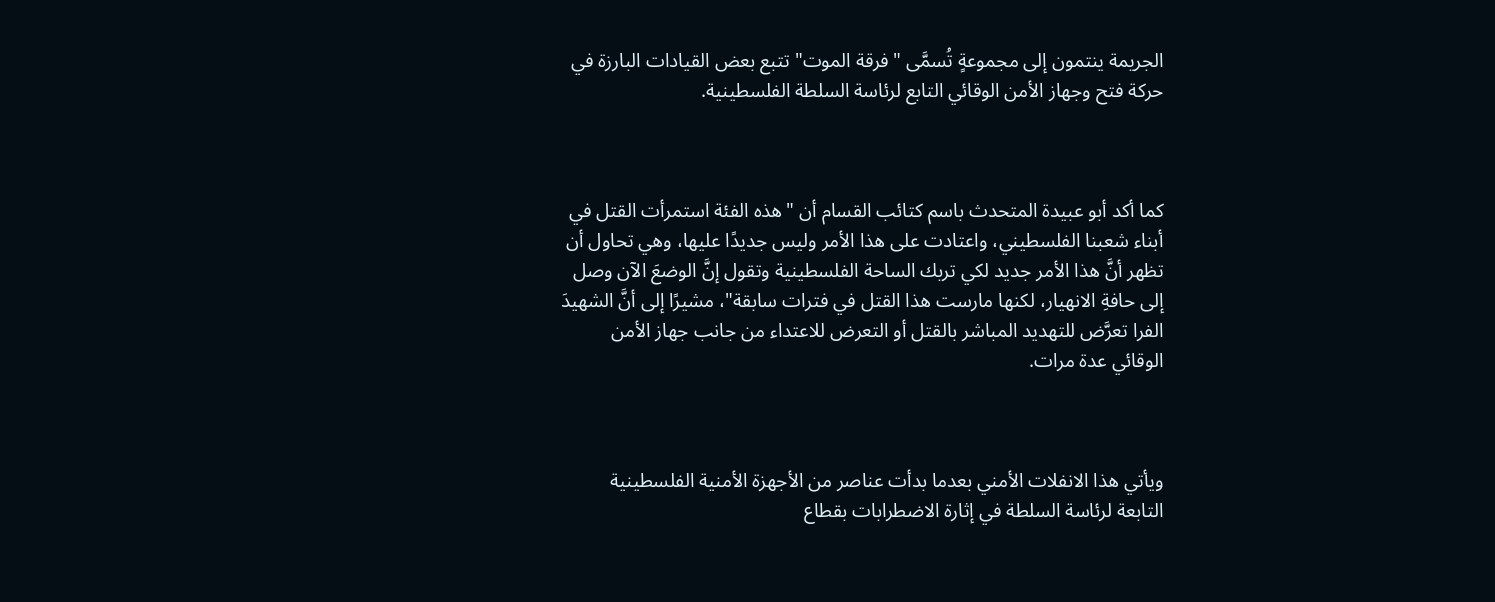الجريمة ينتمون إلى مجموعةٍ تُسمَّى "فرقة الموت" تتبع بعض القيادات البارزة في حركة فتح وجهاز الأمن الوقائي التابع لرئاسة السلطة الفلسطينية.



كما أكد أبو عبيدة المتحدث باسم كتائب القسام أن "هذه الفئة استمرأت القتل في أبناء شعبنا الفلسطيني، واعتادت على هذا الأمر وليس جديدًا عليها، وهي تحاول أن تظهر أنَّ هذا الأمر جديد لكي تربك الساحة الفلسطينية وتقول إنَّ الوضعَ الآن وصل إلى حافةِ الانهيار، لكنها مارست هذا القتل في فترات سابقة"، مشيرًا إلى أنَّ الشهيدَ الفرا تعرَّض للتهديد المباشر بالقتل أو التعرض للاعتداء من جانب جهاز الأمن الوقائي عدة مرات.



ويأتي هذا الانفلات الأمني بعدما بدأت عناصر من الأجهزة الأمنية الفلسطينية التابعة لرئاسة السلطة في إثارة الاضطرابات بقطاع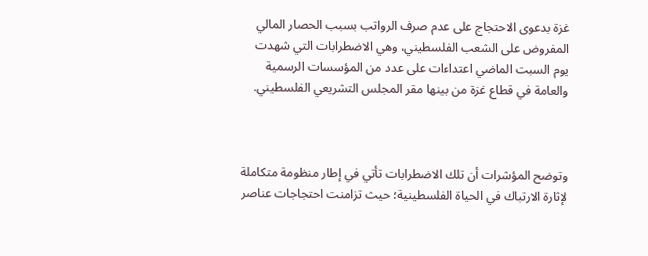غزة بدعوى الاحتجاج على عدم صرف الرواتب بسبب الحصار المالي المفروض على الشعب الفلسطيني، وهي الاضطرابات التي شهدت يوم السبت الماضي اعتداءات على عدد من المؤسسات الرسمية والعامة في قطاع غزة من بينها مقر المجلس التشريعي الفلسطيني.



وتوضح المؤشرات أن تلك الاضطرابات تأتي في إطار منظومة متكاملة لإثارة الارتباك في الحياة الفلسطينية؛ حيث تزامنت احتجاجات عناصر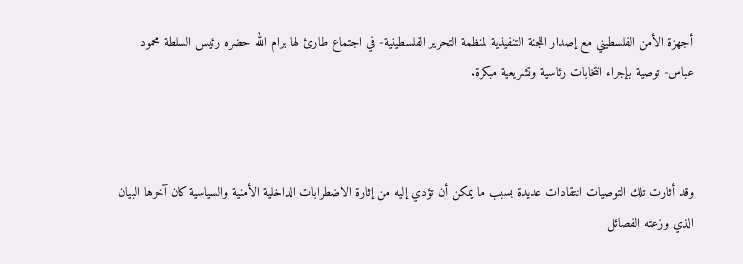أجهزة الأمن الفلسطيني مع إصدار اللجنة التنفيذية لمنظمة التحرير الفلسطينية- في اجتماع طارئ لها برام الله حضره رئيس السلطة محمود عباس- توصية بإجراء انتخابات رئاسية وتشريعية مبكرة.



وقد أثارت تلك التوصيات انتقادات عديدة بسبب ما يمكن أن تؤدي إليه من إثارة الاضطرابات الداخلية الأمنية والسياسية كان آخرها البيان الذي وزعته الفصائل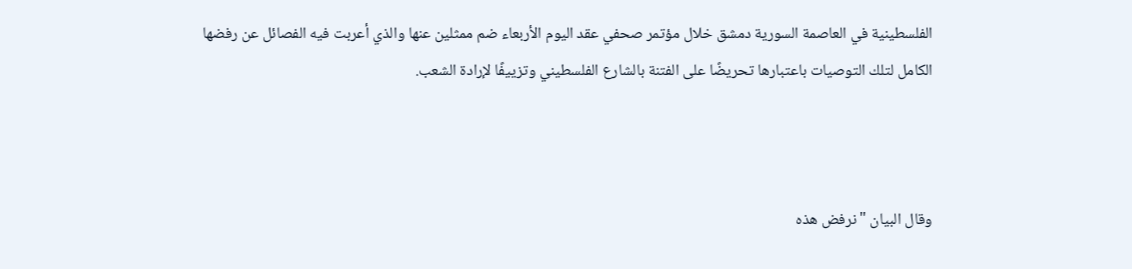الفلسطينية في العاصمة السورية دمشق خلال مؤتمر صحفي عقد اليوم الأربعاء ضم ممثلين عنها والذي أعربت فيه الفصائل عن رفضها الكامل لتلك التوصيات باعتبارها تحريضًا على الفتنة بالشارع الفلسطيني وتزييفًا لإرادة الشعب.



وقال البيان "نرفض هذه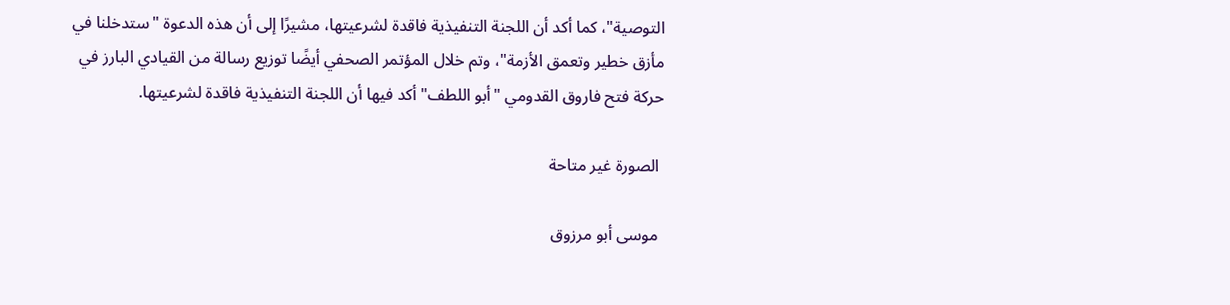التوصية"، كما أكد أن اللجنة التنفيذية فاقدة لشرعيتها، مشيرًا إلى أن هذه الدعوة "ستدخلنا في مأزق خطير وتعمق الأزمة"، وتم خلال المؤتمر الصحفي أيضًا توزيع رسالة من القيادي البارز في حركة فتح فاروق القدومي "أبو اللطف" أكد فيها أن اللجنة التنفيذية فاقدة لشرعيتها.

 الصورة غير متاحة

 موسى أبو مرزوق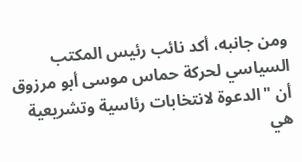ومن جانبه، أكد نائب رئيس المكتب السياسي لحركة حماس موسى أبو مرزوق أن "الدعوة لانتخابات رئاسية وتشريعية هي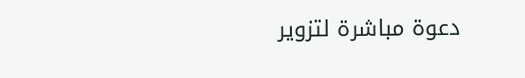دعوة مباشرة لتزوير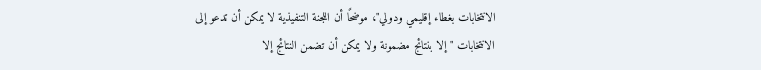الانتخابات بغطاء إقليمي ودولي"، موضحًا أن اللجنة التنفيذية لا يمكن أن تدعو إلى الانتخابات "إلا بنتائج مضمونة ولا يمكن أن تضمن النتائج إلا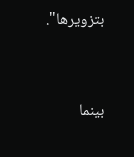بتزويرها".



بينما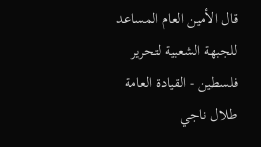قال الأمين العام المساعد للجبهة الشعبية لتحرير فلسطين - القيادة العامة طلال ناجي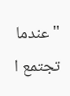"عندما تجتمع ا